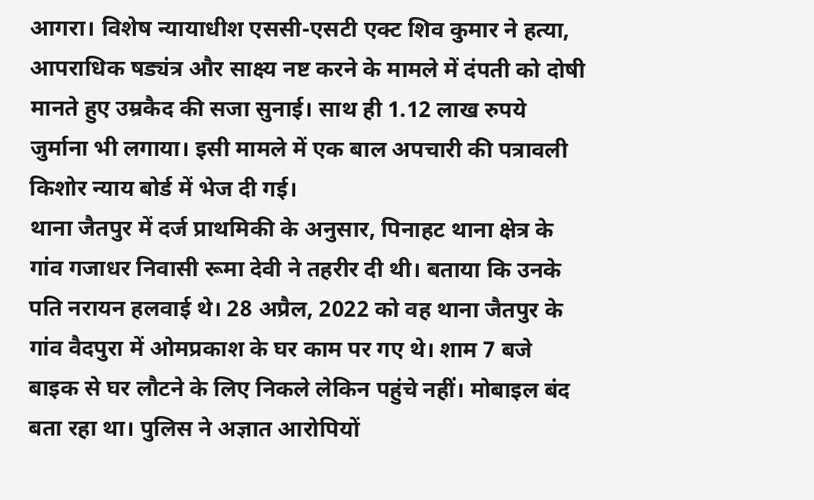आगरा। विशेष न्यायाधीश एससी-एसटी एक्ट शिव कुमार ने हत्या, आपराधिक षड्यंत्र और साक्ष्य नष्ट करने के मामले में दंपती को दोषी मानते हुए उम्रकैद की सजा सुनाई। साथ ही 1.12 लाख रुपये जुर्माना भी लगाया। इसी मामले में एक बाल अपचारी की पत्रावली किशोर न्याय बोर्ड में भेज दी गई।
थाना जैतपुर में दर्ज प्राथमिकी के अनुसार, पिनाहट थाना क्षेत्र के गांव गजाधर निवासी रूमा देवी ने तहरीर दी थी। बताया कि उनके पति नरायन हलवाई थे। 28 अप्रैल, 2022 को वह थाना जैतपुर के गांव वैदपुरा में ओमप्रकाश के घर काम पर गए थे। शाम 7 बजे बाइक से घर लौटने के लिए निकले लेकिन पहुंचे नहीं। मोबाइल बंद बता रहा था। पुलिस ने अज्ञात आरोपियों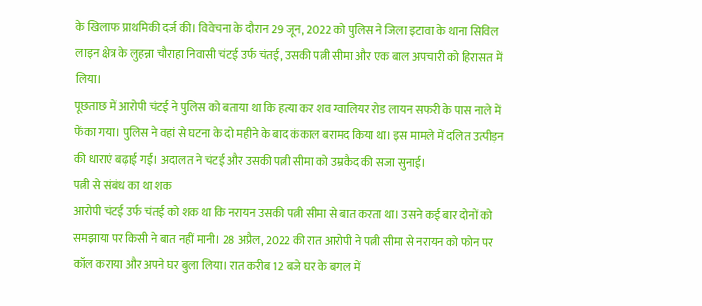के खिलाफ प्राथमिकी दर्ज की। विवेचना के दौरान 29 जून, 2022 को पुलिस ने जिला इटावा के थाना सिविल लाइन क्षेत्र के लुहन्ना चौराहा निवासी चंटई उर्फ चंतई, उसकी पत्नी सीमा और एक बाल अपचारी को हिरासत में लिया।
पूछताछ में आरोपी चंटई ने पुलिस को बताया था कि हत्या कर शव ग्वालियर रोड लायन सफरी के पास नाले में फेंका गया। पुलिस ने वहां से घटना के दो महीने के बाद कंकाल बरामद किया था। इस मामले में दलित उत्पीड़न की धाराएं बढ़ाई गईं। अदालत ने चंटई और उसकी पत्नी सीमा को उम्रकैद की सजा सुनाई।
पत्नी से संबंध का था शक
आरोपी चंटई उर्फ चंतई को शक था कि नरायन उसकी पत्नी सीमा से बात करता था। उसने कई बार दोनों को समझाया पर किसी ने बात नहीं मानी। 28 अप्रैल, 2022 की रात आरोपी ने पत्नी सीमा से नरायन को फोन पर कॉल कराया और अपने घर बुला लिया। रात करीब 12 बजे घर के बगल में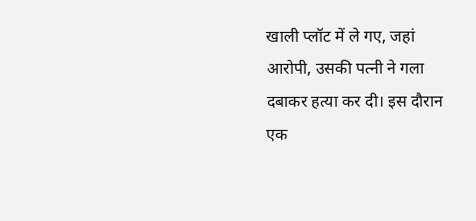खाली प्लॉट में ले गए, जहां आरोपी, उसकी पत्नी ने गला दबाकर हत्या कर दी। इस दौरान एक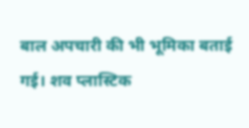बाल अपचारी की भी भूमिका बताई गई। शव प्लास्टिक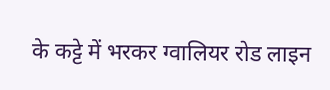के कट्टे में भरकर ग्वालियर रोड लाइन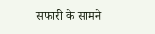सफारी के सामने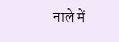नाले में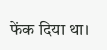फेंक दिया था।